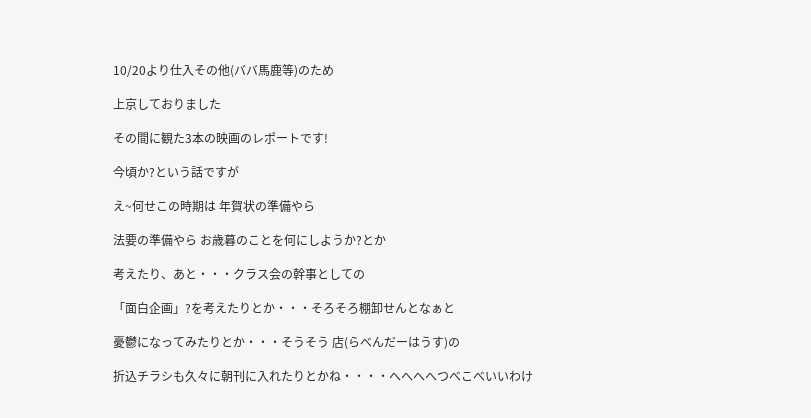10/20より仕入その他(ババ馬鹿等)のため

上京しておりました

その間に観た3本の映画のレポートです!

今頃か?という話ですが

え~何せこの時期は 年賀状の準備やら

法要の準備やら お歳暮のことを何にしようか?とか

考えたり、あと・・・クラス会の幹事としての

「面白企画」?を考えたりとか・・・そろそろ棚卸せんとなぁと

憂鬱になってみたりとか・・・そうそう 店(らべんだーはうす)の

折込チラシも久々に朝刊に入れたりとかね・・・・へへへへつべこべいいわけ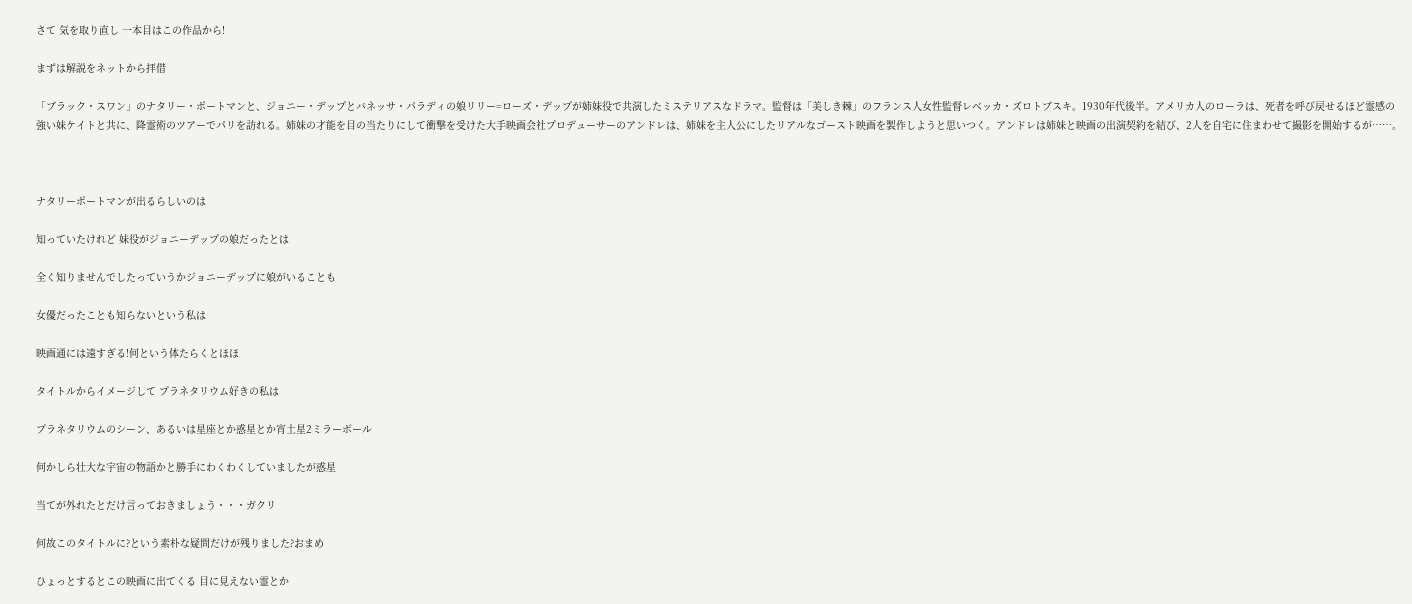さて 気を取り直し 一本目はこの作品から!

まずは解説をネットから拝借

「ブラック・スワン」のナタリー・ポートマンと、ジョニー・デップとバネッサ・パラディの娘リリー=ローズ・デップが姉妹役で共演したミステリアスなドラマ。監督は「美しき棘」のフランス人女性監督レベッカ・ズロトブスキ。1930年代後半。アメリカ人のローラは、死者を呼び戻せるほど霊感の強い妹ケイトと共に、降霊術のツアーでパリを訪れる。姉妹の才能を目の当たりにして衝撃を受けた大手映画会社プロデューサーのアンドレは、姉妹を主人公にしたリアルなゴースト映画を製作しようと思いつく。アンドレは姉妹と映画の出演契約を結び、2人を自宅に住まわせて撮影を開始するが……。



ナタリーポートマンが出るらしいのは

知っていたけれど 妹役がジョニーデップの娘だったとは

全く知りませんでしたっていうかジョニーデップに娘がいることも

女優だったことも知らないという私は

映画通には遠すぎる!何という体たらくとほほ

タイトルからイメージして プラネタリウム好きの私は

プラネタリウムのシーン、あるいは星座とか惑星とか宵土星2ミラーボール

何かしら壮大な宇宙の物語かと勝手にわくわくしていましたが惑星

当てが外れたとだけ言っておきましょう・・・ガクリ

何故このタイトルに?という素朴な疑問だけが残りました?おまめ

ひょっとするとこの映画に出てくる 目に見えない霊とか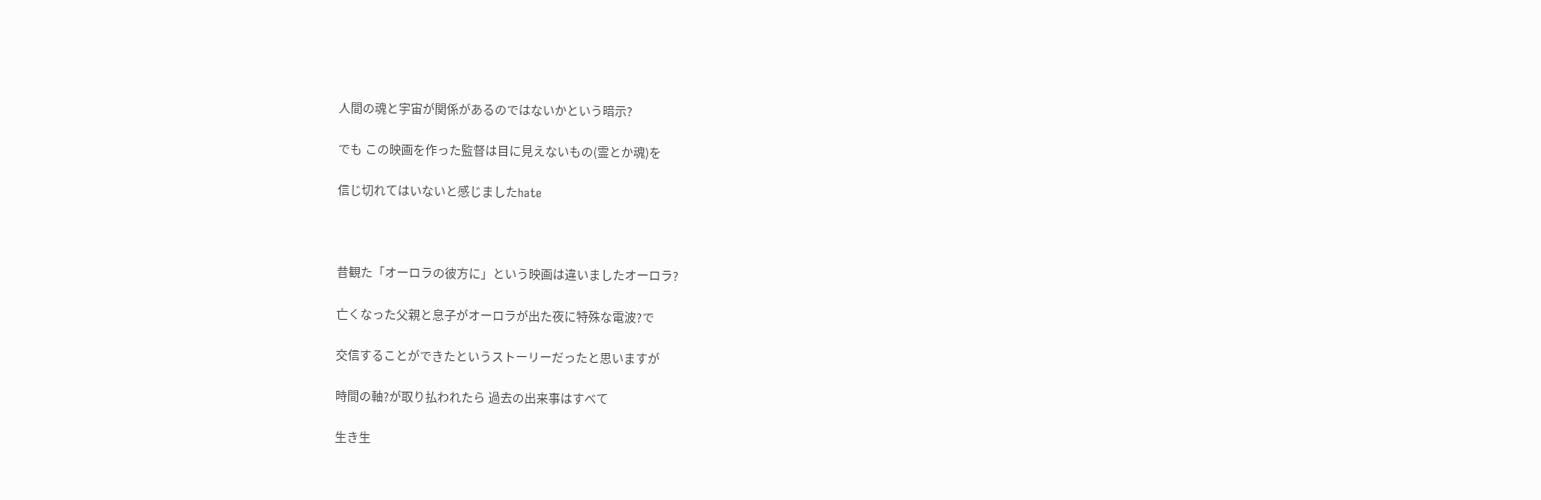人間の魂と宇宙が関係があるのではないかという暗示?

でも この映画を作った監督は目に見えないもの(霊とか魂)を

信じ切れてはいないと感じましたhate



昔観た「オーロラの彼方に」という映画は違いましたオーロラ?

亡くなった父親と息子がオーロラが出た夜に特殊な電波?で

交信することができたというストーリーだったと思いますが

時間の軸?が取り払われたら 過去の出来事はすべて

生き生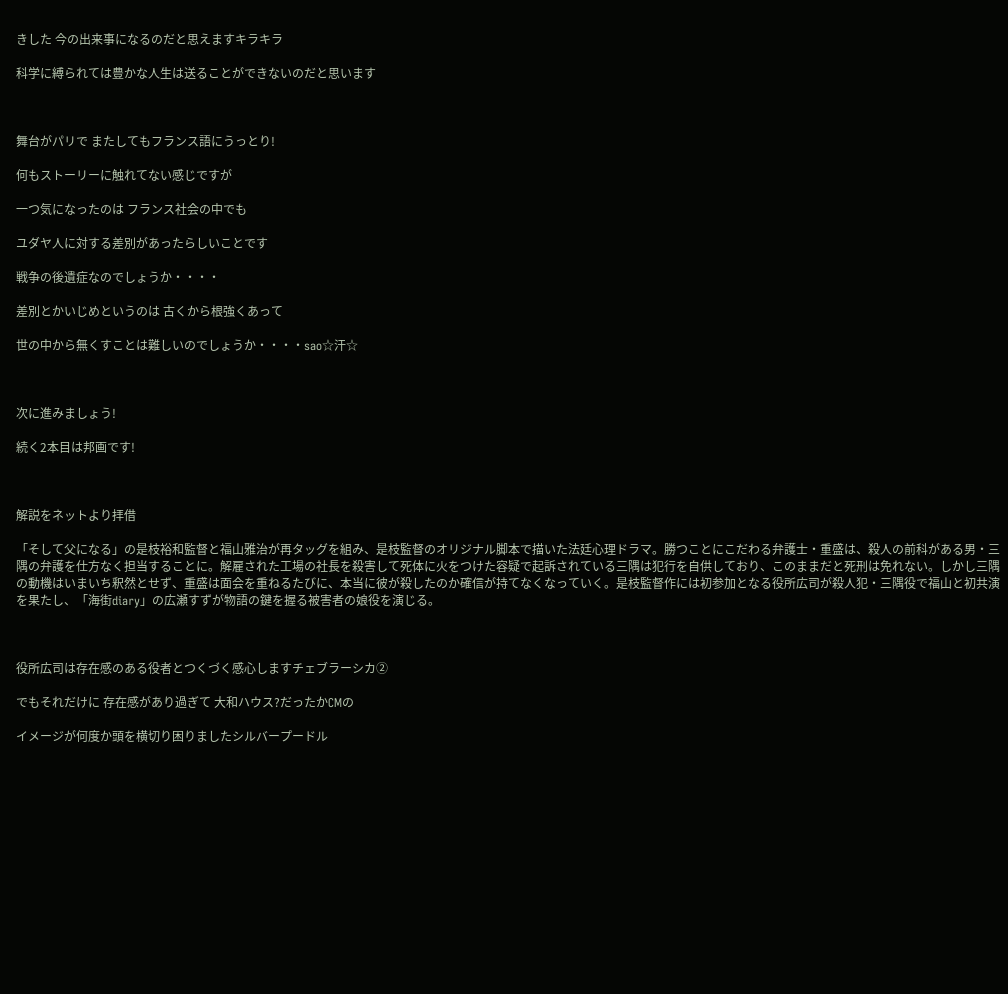きした 今の出来事になるのだと思えますキラキラ

科学に縛られては豊かな人生は送ることができないのだと思います



舞台がパリで またしてもフランス語にうっとり!

何もストーリーに触れてない感じですが

一つ気になったのは フランス社会の中でも

ユダヤ人に対する差別があったらしいことです

戦争の後遺症なのでしょうか・・・・

差別とかいじめというのは 古くから根強くあって

世の中から無くすことは難しいのでしょうか・・・・sao☆汗☆



次に進みましょう!

続く2本目は邦画です!



解説をネットより拝借

「そして父になる」の是枝裕和監督と福山雅治が再タッグを組み、是枝監督のオリジナル脚本で描いた法廷心理ドラマ。勝つことにこだわる弁護士・重盛は、殺人の前科がある男・三隅の弁護を仕方なく担当することに。解雇された工場の社長を殺害して死体に火をつけた容疑で起訴されている三隅は犯行を自供しており、このままだと死刑は免れない。しかし三隅の動機はいまいち釈然とせず、重盛は面会を重ねるたびに、本当に彼が殺したのか確信が持てなくなっていく。是枝監督作には初参加となる役所広司が殺人犯・三隅役で福山と初共演を果たし、「海街diary」の広瀬すずが物語の鍵を握る被害者の娘役を演じる。



役所広司は存在感のある役者とつくづく感心しますチェブラーシカ②

でもそれだけに 存在感があり過ぎて 大和ハウス?だったかCMの

イメージが何度か頭を横切り困りましたシルバープードル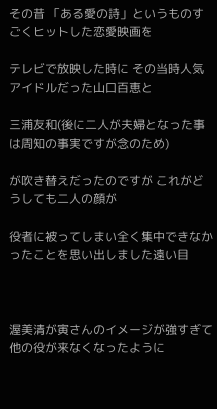その昔 「ある愛の詩」というものすごくヒットした恋愛映画を

テレビで放映した時に その当時人気アイドルだった山口百恵と

三浦友和(後に二人が夫婦となった事は周知の事実ですが念のため)

が吹き替えだったのですが これがどうしても二人の顔が

役者に被ってしまい全く集中できなかったことを思い出しました遠い目



渥美清が寅さんのイメージが強すぎて他の役が来なくなったように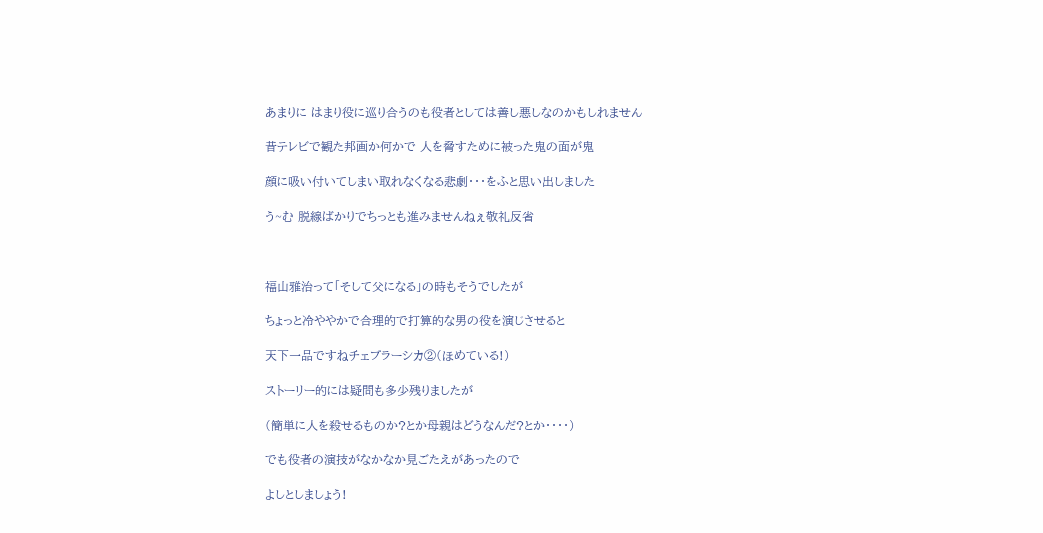あまりに はまり役に巡り合うのも役者としては善し悪しなのかもしれません

昔テレビで観た邦画か何かで 人を脅すために被った鬼の面が鬼

顔に吸い付いてしまい取れなくなる悲劇・・・をふと思い出しました

う~む 脱線ばかりでちっとも進みませんねぇ敬礼反省



福山雅治って「そして父になる」の時もそうでしたが

ちょっと冷ややかで合理的で打算的な男の役を演じさせると

天下一品ですねチェブラーシカ②(ほめている!)

ストーリー的には疑問も多少残りましたが

(簡単に人を殺せるものか?とか母親はどうなんだ?とか・・・・)

でも役者の演技がなかなか見ごたえがあったので

よしとしましょう!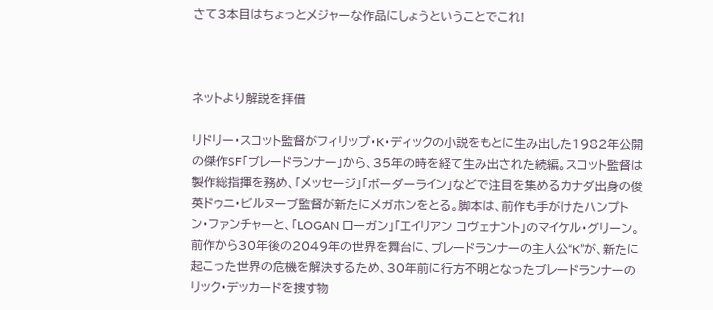さて3本目はちょっとメジャーな作品にしょうということでこれ!



ネットより解説を拝借

リドリー・スコット監督がフィリップ・K・ディックの小説をもとに生み出した1982年公開の傑作SF「ブレードランナー」から、35年の時を経て生み出された続編。スコット監督は製作総指揮を務め、「メッセージ」「ボーダーライン」などで注目を集めるカナダ出身の俊英ドゥニ・ビルヌーブ監督が新たにメガホンをとる。脚本は、前作も手がけたハンプトン・ファンチャーと、「LOGAN ローガン」「エイリアン コヴェナント」のマイケル・グリーン。前作から30年後の2049年の世界を舞台に、ブレードランナーの主人公“K”が、新たに起こった世界の危機を解決するため、30年前に行方不明となったブレードランナーのリック・デッカードを捜す物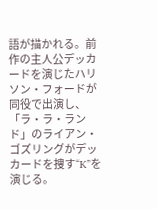語が描かれる。前作の主人公デッカードを演じたハリソン・フォードが同役で出演し、「ラ・ラ・ランド」のライアン・ゴズリングがデッカードを捜す“K”を演じる。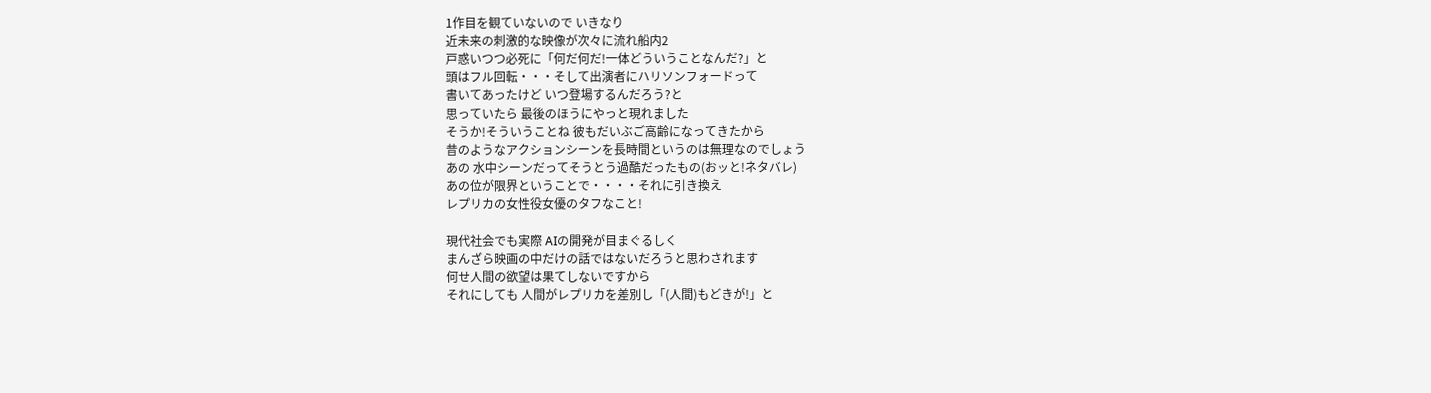1作目を観ていないので いきなり
近未来の刺激的な映像が次々に流れ船内2
戸惑いつつ必死に「何だ何だ!一体どういうことなんだ?」と
頭はフル回転・・・そして出演者にハリソンフォードって
書いてあったけど いつ登場するんだろう?と
思っていたら 最後のほうにやっと現れました
そうか!そういうことね 彼もだいぶご高齢になってきたから
昔のようなアクションシーンを長時間というのは無理なのでしょう
あの 水中シーンだってそうとう過酷だったもの(おッと!ネタバレ)
あの位が限界ということで・・・・それに引き換え
レプリカの女性役女優のタフなこと!

現代社会でも実際 AIの開発が目まぐるしく
まんざら映画の中だけの話ではないだろうと思わされます
何せ人間の欲望は果てしないですから
それにしても 人間がレプリカを差別し「(人間)もどきが!」と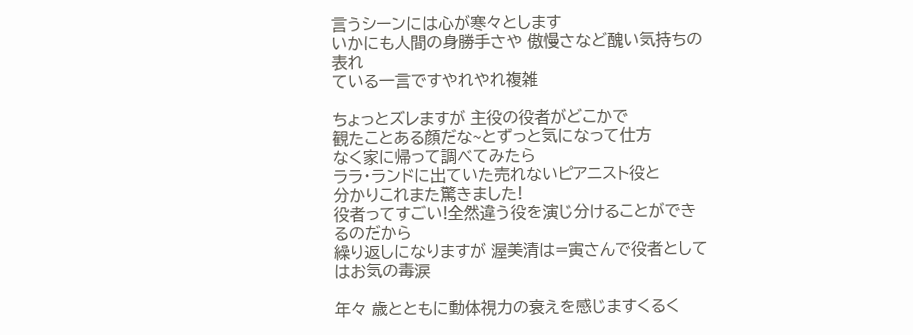言うシーンには心が寒々とします
いかにも人間の身勝手さや 傲慢さなど醜い気持ちの表れ
ている一言ですやれやれ複雑

ちょっとズレますが 主役の役者がどこかで
観たことある顔だな~とずっと気になって仕方
なく家に帰って調べてみたら
ララ・ランドに出ていた売れないピアニスト役と
分かりこれまた驚きました!
役者ってすごい!全然違う役を演じ分けることができるのだから
繰り返しになりますが 渥美清は=寅さんで役者としてはお気の毒涙

年々 歳とともに動体視力の衰えを感じますくるく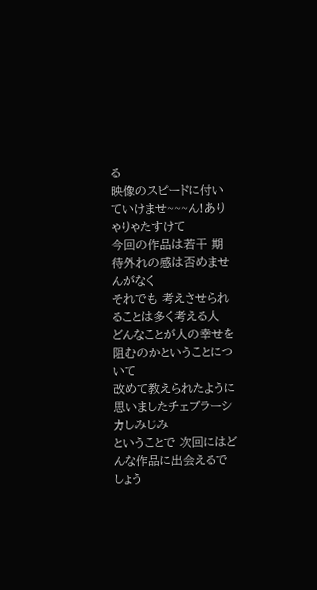る
映像のスピードに付いていけませ~~~ん!ありゃりゃたすけて
今回の作品は若干 期待外れの感は否めませんがなく
それでも 考えさせられることは多く考える人
どんなことが人の幸せを阻むのかということについて
改めて教えられたように思いましたチェブラーシカしみじみ
ということで 次回にはどんな作品に出会えるでしょう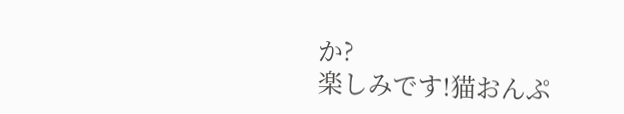か?
楽しみです!猫おんぷ